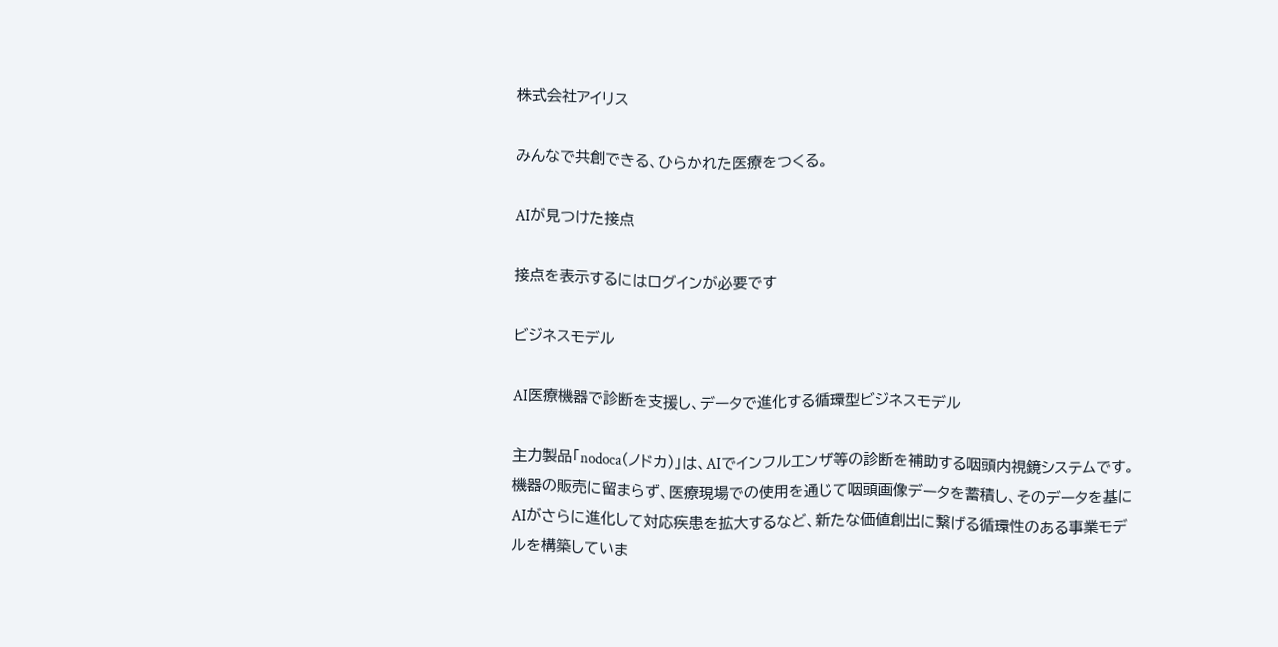株式会社アイリス

みんなで共創できる、ひらかれた医療をつくる。

AIが見つけた接点

接点を表示するにはログインが必要です

ビジネスモデル

AI医療機器で診断を支援し、データで進化する循環型ビジネスモデル

主力製品「nodoca(ノドカ)」は、AIでインフルエンザ等の診断を補助する咽頭内視鏡システムです。機器の販売に留まらず、医療現場での使用を通じて咽頭画像データを蓄積し、そのデータを基にAIがさらに進化して対応疾患を拡大するなど、新たな価値創出に繋げる循環性のある事業モデルを構築していま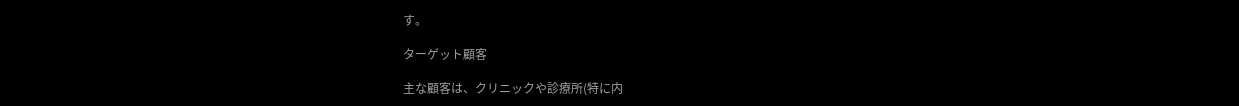す。

ターゲット顧客

主な顧客は、クリニックや診療所(特に内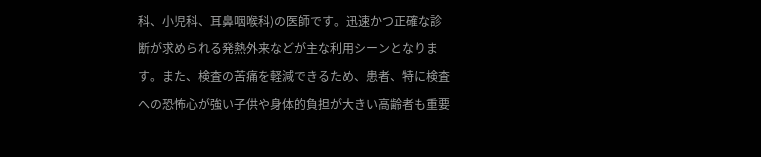科、小児科、耳鼻咽喉科)の医師です。迅速かつ正確な診断が求められる発熱外来などが主な利用シーンとなります。また、検査の苦痛を軽減できるため、患者、特に検査への恐怖心が強い子供や身体的負担が大きい高齢者も重要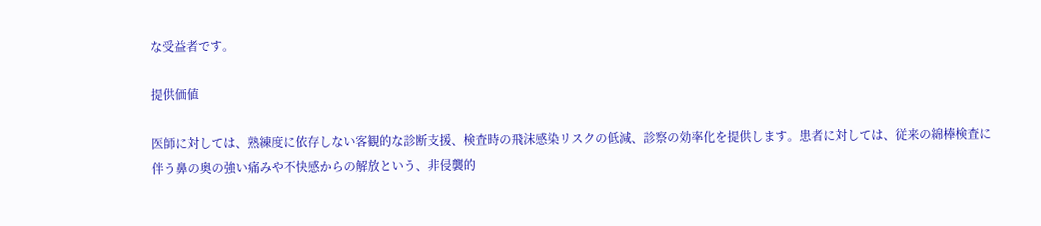な受益者です。

提供価値

医師に対しては、熟練度に依存しない客観的な診断支援、検査時の飛沫感染リスクの低減、診察の効率化を提供します。患者に対しては、従来の綿棒検査に伴う鼻の奥の強い痛みや不快感からの解放という、非侵襲的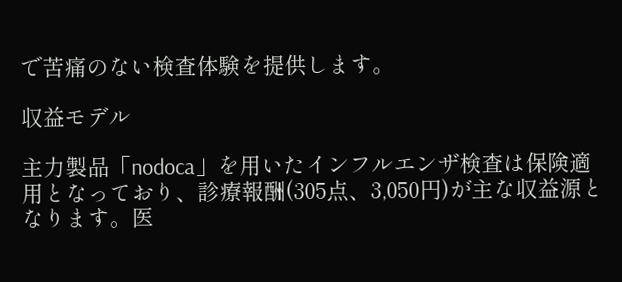で苦痛のない検査体験を提供します。

収益モデル

主力製品「nodoca」を用いたインフルエンザ検査は保険適用となっており、診療報酬(305点、3,050円)が主な収益源となります。医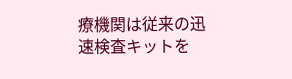療機関は従来の迅速検査キットを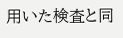用いた検査と同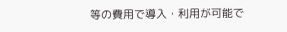等の費用で導入・利用が可能で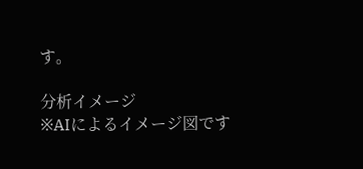す。

分析イメージ
※AIによるイメージ図です